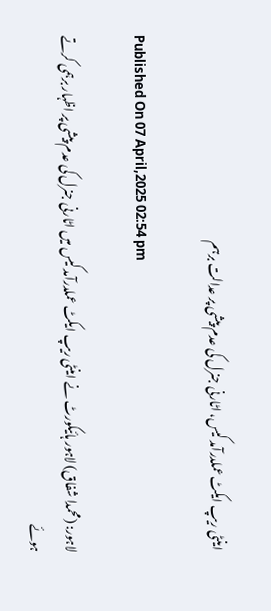اینٹی ریپ ایکٹ عملدرآمد کیس، اٹارنی جنرل کی عدم پیشی پر عدالت برہم

Published On 07 April,2025 02:54 pm

لاہور: (محمدا شفاق) لاہور ہائیکورٹ نے اینٹی ریپ ایکٹ عملدرآمد کیس میں اٹارنی جنرل کی عدم پیشی پر اظہار برہمی کرتے ہوئے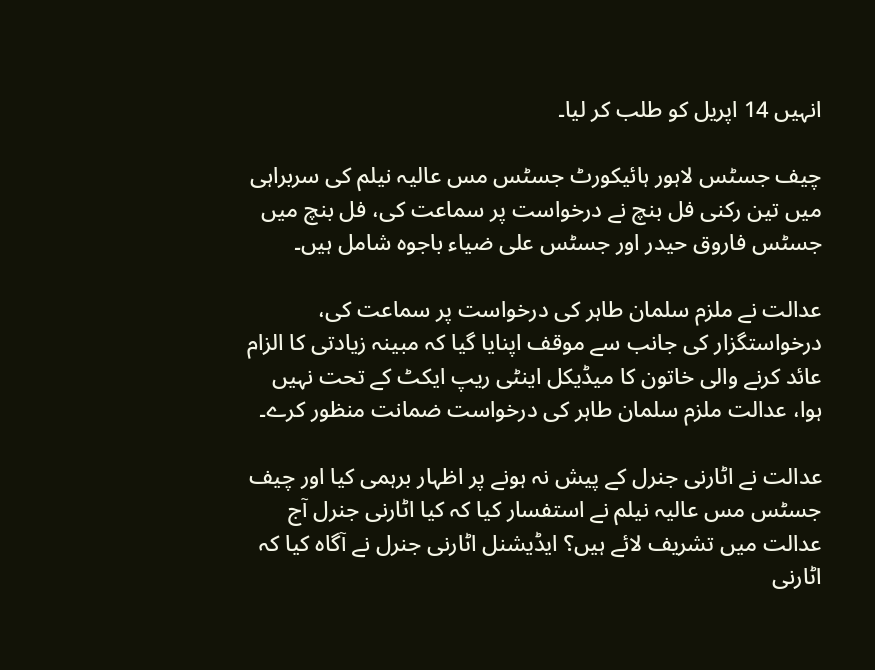انہیں 14 اپریل کو طلب کر لیا۔

چیف جسٹس لاہور ہائیکورٹ جسٹس مس عالیہ نیلم کی سربراہی میں تین رکنی فل بنچ نے درخواست پر سماعت کی، فل بنچ میں جسٹس فاروق حیدر اور جسٹس علی ضیاء باجوہ شامل ہیں۔

عدالت نے ملزم سلمان طاہر کی درخواست پر سماعت کی، درخواستگزار کی جانب سے موقف اپنایا گیا کہ مبینہ زیادتی کا الزام عائد کرنے والی خاتون کا میڈیکل اینٹی ریپ ایکٹ کے تحت نہیں ہوا، عدالت ملزم سلمان طاہر کی درخواست ضمانت منظور کرے۔

عدالت نے اٹارنی جنرل کے پیش نہ ہونے پر اظہار برہمی کیا اور چیف جسٹس مس عالیہ نیلم نے استفسار کیا کہ کیا اٹارنی جنرل آج عدالت میں تشریف لائے ہیں؟ ایڈیشنل اٹارنی جنرل نے آگاہ کیا کہ اٹارنی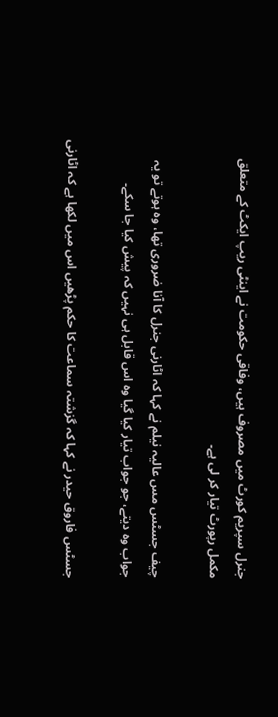جنرل سپریم کورٹ میں مصروف ہیں، وفاقی حکومت نے اینٹی ریپ ایکٹ کے متعلق مکمل رپورٹ تیار کر لی ہے۔

چیف جسٹس مس عالیہ نیلم نے کہا کہ اٹارنی جنرل کا آنا ضروری تھا، وہ ہوتے تو یہ جواب وہ دیتے، جو جواب تیار کیا گیا وہ اس قابل ہی نہیں کہ پیش کیا جا سکے۔

جسٹس فاروق حیدر نے کہا کہ گزشتہ سماعت کا حکم پڑھیں اس میں لکھا ہے کہ اٹارنی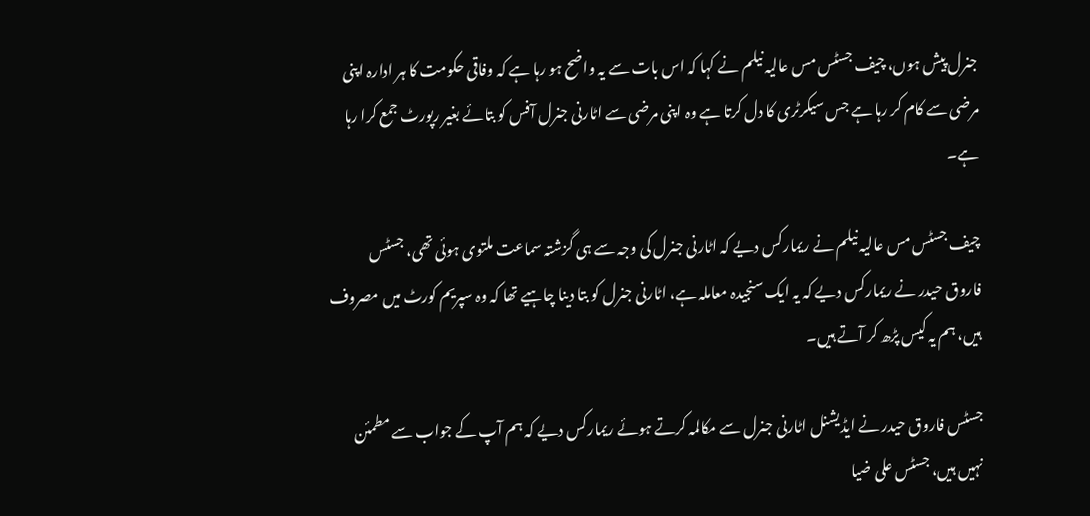جنرل پیش ہوں، چیف جسٹس مس عالیہ نیلم نے کہا کہ اس بات سے یہ واضح ہو رہا ہے کہ وفاقی حکومت کا ہر ادارہ اپنی مرضی سے کام کر رہا ہے جس سیکرٹری کا دل کرتا ہے وہ اپنی مرضی سے اٹارنی جنرل آفس کو بتائے بغیر رپورٹ جمع کرا رہا ہے۔

چیف جسٹس مس عالیہ نیلم نے ریمارکس دیے کہ اٹارنی جنرل کی وجہ سے ہی گزشتہ سماعت ملتوی ہوئی تھی، جسٹس فاروق حیدر نے ریمارکس دیے کہ یہ ایک سنجیدہ معاملہ ہے، اٹارنی جنرل کو بتا دینا چاہیے تھا کہ وہ سپریم کورٹ میں مصروف ہیں، ہم یہ کیس پڑھ کر آتے ہیں۔

جسٹس فاروق حیدر نے ایڈیشنل اٹارنی جنرل سے مکالمہ کرتے ہوئے ریمارکس دیے کہ ہم آپ کے جواب سے مطمئن نہیں ہیں، جسٹس علی ضیا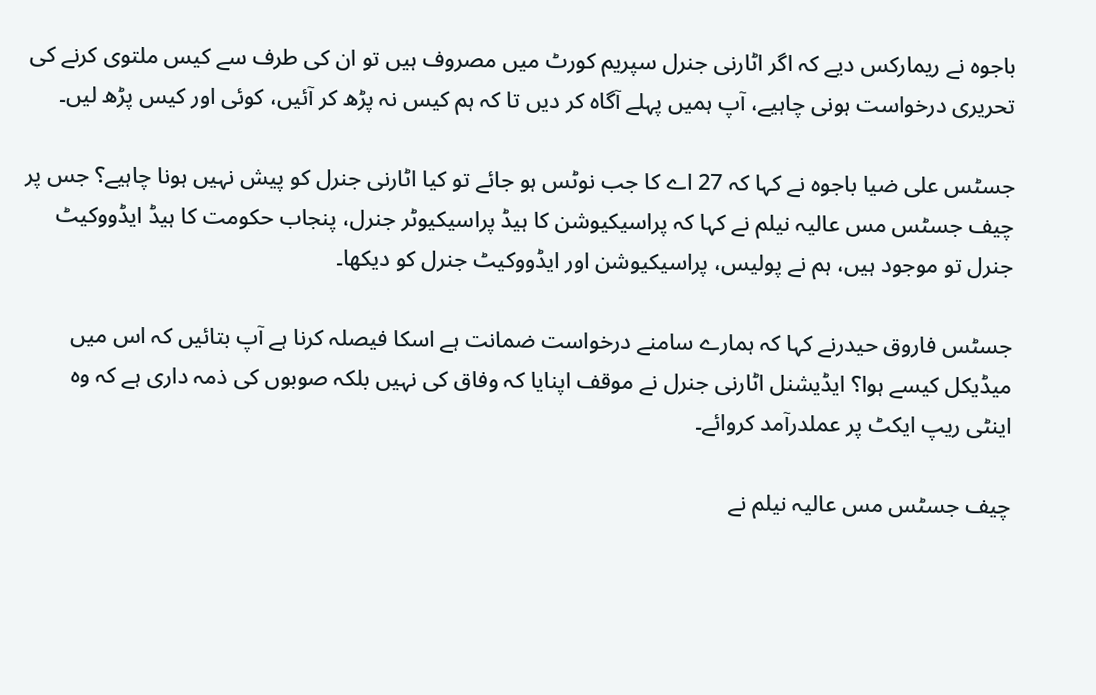باجوہ نے ریمارکس دیے کہ اگر اٹارنی جنرل سپریم کورٹ میں مصروف ہیں تو ان کی طرف سے کیس ملتوی کرنے کی تحریری درخواست ہونی چاہیے، آپ ہمیں پہلے آگاہ کر دیں تا کہ ہم کیس نہ پڑھ کر آئیں، کوئی اور کیس پڑھ لیں۔

جسٹس علی ضیا باجوہ نے کہا کہ 27 اے کا جب نوٹس ہو جائے تو کیا اٹارنی جنرل کو پیش نہیں ہونا چاہیے؟ جس پر چیف جسٹس مس عالیہ نیلم نے کہا کہ پراسیکیوشن کا ہیڈ پراسیکیوٹر جنرل، پنجاب حکومت کا ہیڈ ایڈووکیٹ جنرل تو موجود ہیں، ہم نے پولیس، پراسیکیوشن اور ایڈووکیٹ جنرل کو دیکھا۔

جسٹس فاروق حیدرنے کہا کہ ہمارے سامنے درخواست ضمانت ہے اسکا فیصلہ کرنا ہے آپ بتائیں کہ اس میں میڈیکل کیسے ہوا؟ ایڈیشنل اٹارنی جنرل نے موقف اپنایا کہ وفاق کی نہیں بلکہ صوبوں کی ذمہ داری ہے کہ وہ اینٹی ریپ ایکٹ پر عملدرآمد کروائے۔

چیف جسٹس مس عالیہ نیلم نے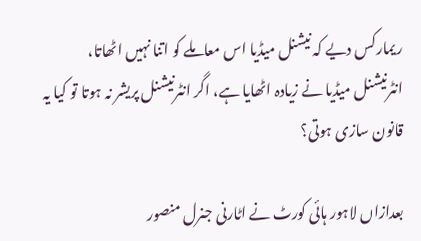ریمارکس دیے کہ نیشنل میڈیا اس معاملے کو اتنا نہیں اٹھاتا، انٹرنیشنل میڈیا نے زیادہ اٹھایا ہے، اگر انٹرنیشنل پریشر نہ ہوتا تو کیا یہ قانون سازی ہوتی؟

بعدازاں لاہور ہائی کورٹ نے اٹارنی جنرل منصور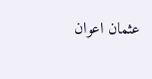عثمان اعوان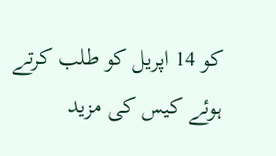کو 14 اپریل کو طلب کرتے ہوئے کیس کی مزید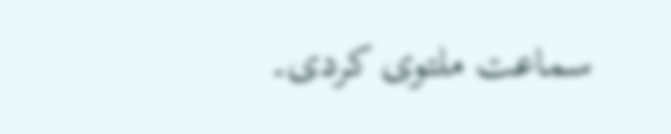سماعت ملتوی کردی۔